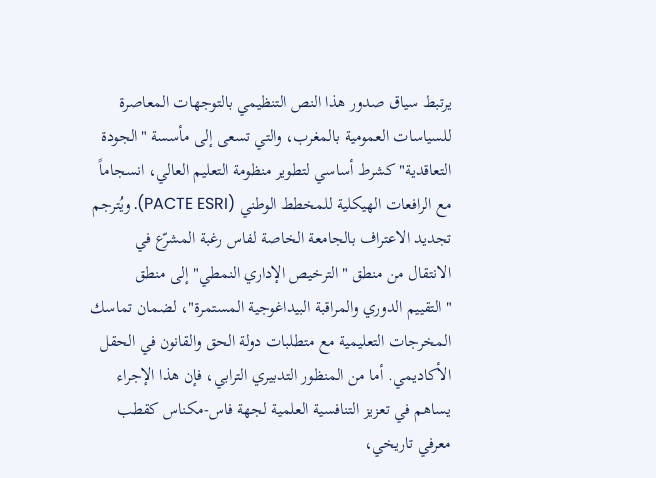يرتبط سياق صدور هذا النص التنظيمي بالتوجهات المعاصرة للسياسات العمومية بالمغرب، والتي تسعى إلى مأسسة "الجودة التعاقدية" كشرط أساسي لتطوير منظومة التعليم العالي، انسجاماً مع الرافعات الهيكلية للمخطط الوطني (PACTE ESRI). ويُترجم تجديد الاعتراف بالجامعة الخاصة لفاس رغبة المشرّع في الانتقال من منطق "الترخيص الإداري النمطي" إلى منطق "التقييم الدوري والمراقبة البيداغوجية المستمرة"، لضمان تماسك المخرجات التعليمية مع متطلبات دولة الحق والقانون في الحقل الأكاديمي. أما من المنظور التدبيري الترابي، فإن هذا الإجراء يساهم في تعزيز التنافسية العلمية لجهة فاس-مكناس كقطب معرفي تاريخي،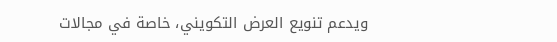ويدعم تنويع العرض التكويني، خاصة في مجالات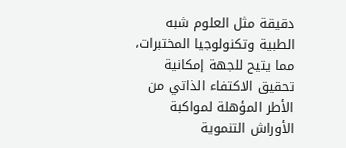دقيقة مثل العلوم شبه الطبية وتكنولوجيا المختبرات، مما يتيح للجهة إمكانية تحقيق الاكتفاء الذاتي من الأطر المؤهلة لمواكبة الأوراش التنموية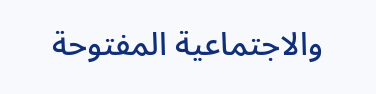والاجتماعية المفتوحة